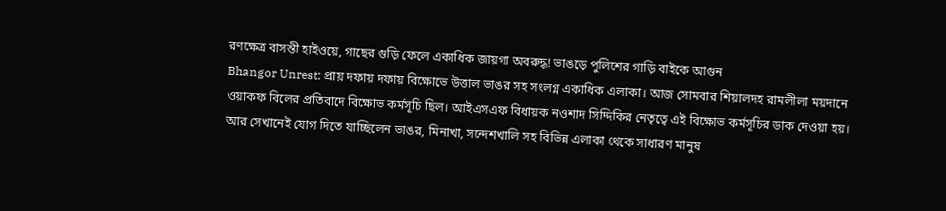রণক্ষেত্র বাসন্তী হাইওয়ে, গাছের গুড়ি ফেলে একাধিক জায়গা অবরুদ্ধ! ভাঙড়ে পুলিশের গাড়ি বাইকে আগুন
Bhangor Unrest: প্রায় দফায় দফায় বিক্ষোভে উত্তাল ভাঙর সহ সংলগ্ন একাধিক এলাকা। আজ সোমবার শিয়ালদহ রামলীলা ময়দানে ওয়াকফ বিলের প্রতিবাদে বিক্ষোভ কর্মসূচি ছিল। আইএসএফ বিধায়ক নওশাদ সিদ্দিকির নেতৃত্বে এই বিক্ষোভ কর্মসূচির ডাক দেওয়া হয়। আর সেখানেই যোগ দিতে যাচ্ছিলেন ভাঙর, মিনাখা, সন্দেশখালি সহ বিভিন্ন এলাকা থেকে সাধারণ মানুষ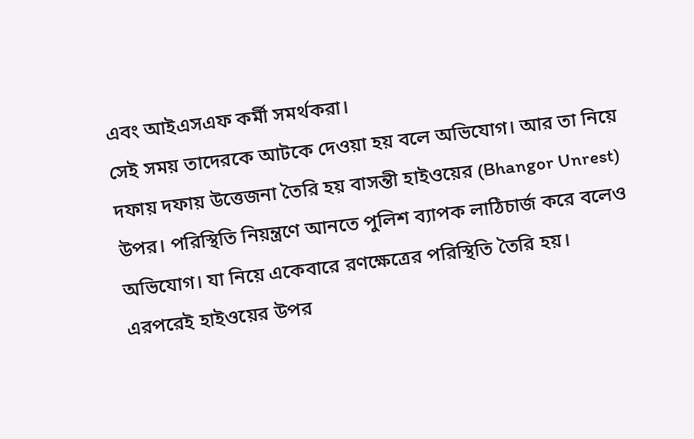এবং আইএসএফ কর্মী সমর্থকরা।
সেই সময় তাদেরকে আটকে দেওয়া হয় বলে অভিযোগ। আর তা নিয়ে দফায় দফায় উত্তেজনা তৈরি হয় বাসন্তী হাইওয়ের (Bhangor Unrest) উপর। পরিস্থিতি নিয়ন্ত্রণে আনতে পুলিশ ব্যাপক লাঠিচার্জ করে বলেও অভিযোগ। যা নিয়ে একেবারে রণক্ষেত্রের পরিস্থিতি তৈরি হয়। এরপরেই হাইওয়ের উপর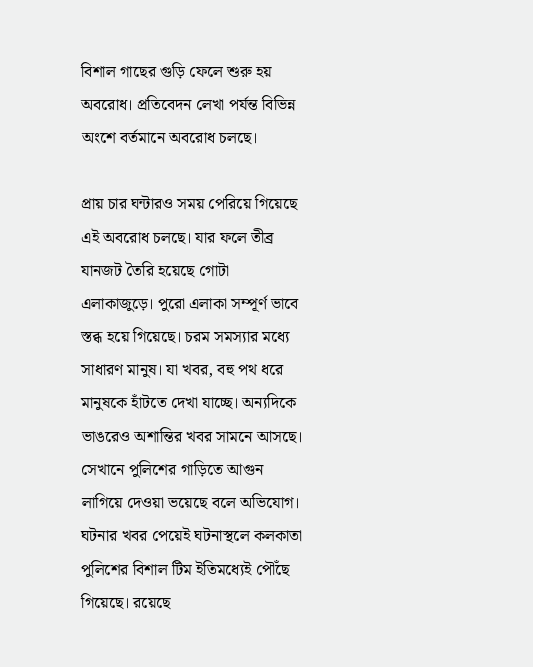বিশাল গাছের গুড়ি ফেলে শুরু হয় অবরোধ। প্রতিবেদন লেখা পর্যন্ত বিভিন্ন অংশে বর্তমানে অবরোধ চলছে।

প্রায় চার ঘন্টারও সময় পেরিয়ে গিয়েছে এই অবরোধ চলছে। যার ফলে তীব্র যানজট তৈরি হয়েছে গোটা এলাকাজুড়ে। পুরো এলাকা সম্পূর্ণ ভাবে স্তব্ধ হয়ে গিয়েছে। চরম সমস্যার মধ্যে সাধারণ মানুষ। যা খবর, বহু পথ ধরে মানুষকে হাঁটতে দেখা যাচ্ছে। অন্যদিকে ভাঙরেও অশান্তির খবর সামনে আসছে।
সেখানে পুলিশের গাড়িতে আগুন লাগিয়ে দেওয়া ভয়েছে বলে অভিযোগ। ঘটনার খবর পেয়েই ঘটনাস্থলে কলকাতা পুলিশের বিশাল টিম ইতিমধ্যেই পৌঁছে গিয়েছে। রয়েছে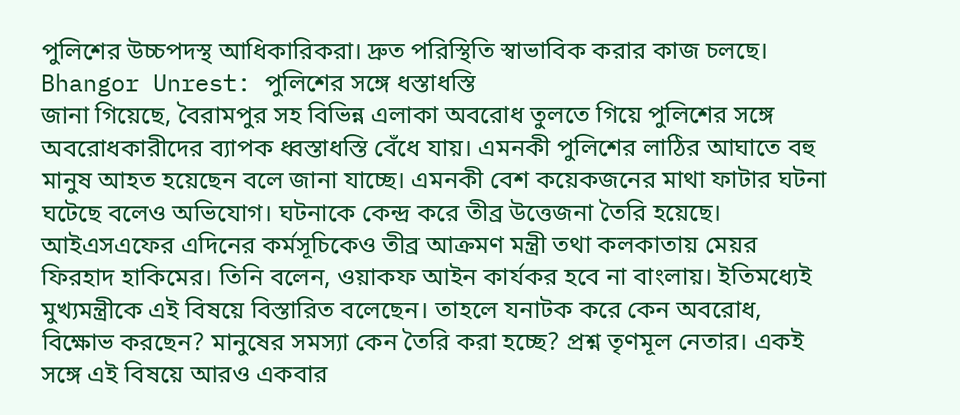পুলিশের উচ্চপদস্থ আধিকারিকরা। দ্রুত পরিস্থিতি স্বাভাবিক করার কাজ চলছে।
Bhangor Unrest: পুলিশের সঙ্গে ধস্তাধস্তি
জানা গিয়েছে, বৈরামপুর সহ বিভিন্ন এলাকা অবরোধ তুলতে গিয়ে পুলিশের সঙ্গে অবরোধকারীদের ব্যাপক ধ্বস্তাধস্তি বেঁধে যায়। এমনকী পুলিশের লাঠির আঘাতে বহু মানুষ আহত হয়েছেন বলে জানা যাচ্ছে। এমনকী বেশ কয়েকজনের মাথা ফাটার ঘটনা ঘটেছে বলেও অভিযোগ। ঘটনাকে কেন্দ্র করে তীব্র উত্তেজনা তৈরি হয়েছে।
আইএসএফের এদিনের কর্মসূচিকেও তীব্র আক্রমণ মন্ত্রী তথা কলকাতায় মেয়র ফিরহাদ হাকিমের। তিনি বলেন, ওয়াকফ আইন কার্যকর হবে না বাংলায়। ইতিমধ্যেই মুখ্যমন্ত্রীকে এই বিষয়ে বিস্তারিত বলেছেন। তাহলে যনাটক করে কেন অবরোধ, বিক্ষোভ করছেন? মানুষের সমস্যা কেন তৈরি করা হচ্ছে? প্রশ্ন তৃণমূল নেতার। একই সঙ্গে এই বিষয়ে আরও একবার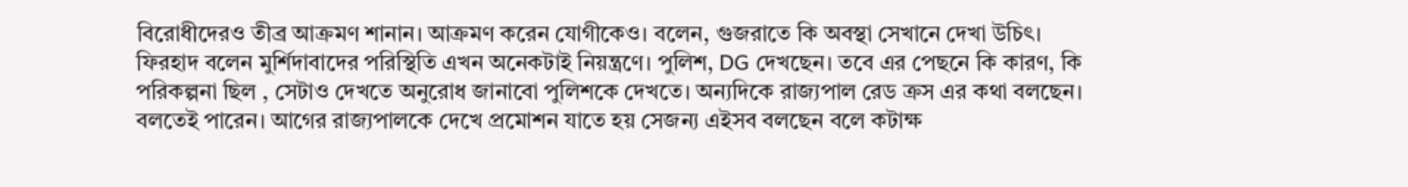বিরোধীদেরও তীব্র আক্রমণ শানান। আক্রমণ করেন যোগীকেও। বলেন, গুজরাতে কি অবস্থা সেখানে দেখা উচিৎ।
ফিরহাদ বলেন মুর্শিদাবাদের পরিস্থিতি এখন অনেকটাই নিয়ন্ত্রণে। পুলিশ, DG দেখছেন। তবে এর পেছনে কি কারণ, কি পরিকল্পনা ছিল , সেটাও দেখতে অনুরোধ জানাবো পুলিশকে দেখতে। অন্যদিকে রাজ্যপাল রেড ক্রস এর কথা বলছেন। বলতেই পারেন। আগের রাজ্যপালকে দেখে প্রমোশন যাতে হয় সেজন্য এইসব বলছেন বলে কটাক্ষ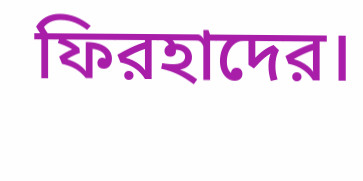ফিরহাদের।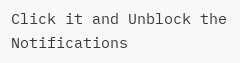Click it and Unblock the Notifications